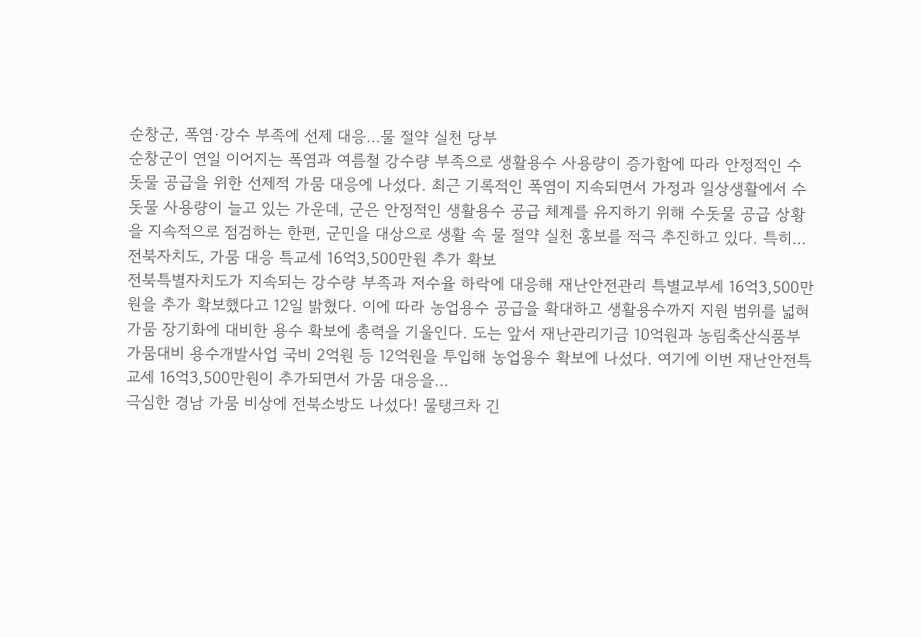순창군, 폭염·강수 부족에 선제 대응…물 절약 실천 당부
순창군이 연일 이어지는 폭염과 여름철 강수량 부족으로 생활용수 사용량이 증가함에 따라 안정적인 수돗물 공급을 위한 선제적 가뭄 대응에 나섰다. 최근 기록적인 폭염이 지속되면서 가정과 일상생활에서 수돗물 사용량이 늘고 있는 가운데, 군은 안정적인 생활용수 공급 체계를 유지하기 위해 수돗물 공급 상황을 지속적으로 점검하는 한편, 군민을 대상으로 생활 속 물 절약 실천 홍보를 적극 추진하고 있다. 특히…
전북자치도, 가뭄 대응 특교세 16억3,500만원 추가 확보
전북특별자치도가 지속되는 강수량 부족과 저수율 하락에 대응해 재난안전관리 특별교부세 16억3,500만원을 추가 확보했다고 12일 밝혔다. 이에 따라 농업용수 공급을 확대하고 생활용수까지 지원 범위를 넓혀 가뭄 장기화에 대비한 용수 확보에 총력을 기울인다. 도는 앞서 재난관리기금 10억원과 농림축산식품부 가뭄대비 용수개발사업 국비 2억원 등 12억원을 투입해 농업용수 확보에 나섰다. 여기에 이번 재난안전특교세 16억3,500만원이 추가되면서 가뭄 대응을…
극심한 경남 가뭄 비상에 전북소방도 나섰다! 물탱크차 긴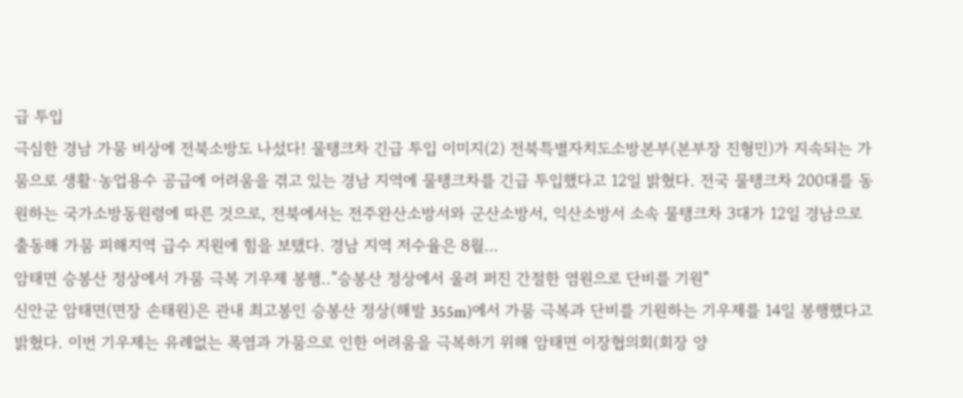급 투입
극심한 경남 가뭄 비상에 전북소방도 나섰다! 물탱크차 긴급 투입 이미지(2) 전북특별자치도소방본부(본부장 진형민)가 지속되는 가뭄으로 생활·농업용수 공급에 어려움을 겪고 있는 경남 지역에 물탱크차를 긴급 투입했다고 12일 밝혔다. 전국 물탱크차 200대를 동원하는 국가소방동원령에 따른 것으로, 전북에서는 전주완산소방서와 군산소방서, 익산소방서 소속 물탱크차 3대가 12일 경남으로 출동해 가뭄 피해지역 급수 지원에 힘을 보탰다. 경남 지역 저수율은 8월…
암태면 승봉산 정상에서 가뭄 극복 기우제 봉행..”승봉산 정상에서 울려 퍼진 간절한 염원으로 단비를 기원”
신안군 암태면(면장 손태원)은 관내 최고봉인 승봉산 정상(해발 355m)에서 가뭄 극복과 단비를 기원하는 기우제를 14일 봉행했다고 밝혔다. 이번 기우제는 유례없는 폭염과 가뭄으로 인한 어려움을 극복하기 위해 암태면 이장협의회(회장 양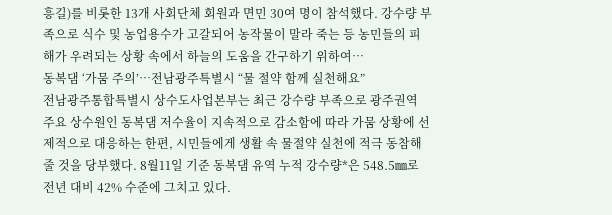흥길)를 비롯한 13개 사회단체 회원과 면민 30여 명이 참석했다. 강수량 부족으로 식수 및 농업용수가 고갈되어 농작물이 말라 죽는 등 농민들의 피해가 우려되는 상황 속에서 하늘의 도움을 간구하기 위하여…
동복댐 ‘가뭄 주의’…전남광주특별시 “물 절약 함께 실천해요”
전남광주통합특별시 상수도사업본부는 최근 강수량 부족으로 광주권역 주요 상수원인 동복댐 저수율이 지속적으로 감소함에 따라 가뭄 상황에 선제적으로 대응하는 한편, 시민들에게 생활 속 물절약 실천에 적극 동참해 줄 것을 당부했다. 8월11일 기준 동복댐 유역 누적 강수량*은 548.5㎜로 전년 대비 42% 수준에 그치고 있다.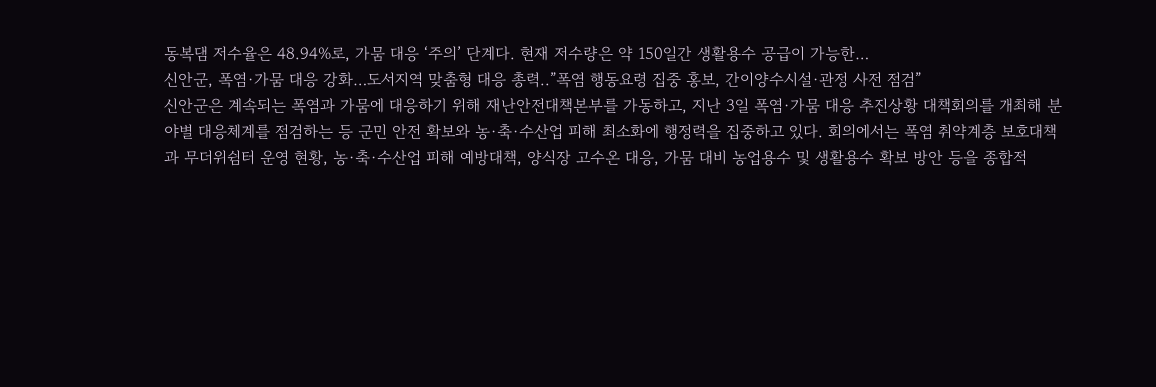동복댐 저수율은 48.94%로, 가뭄 대응 ‘주의’ 단계다. 현재 저수량은 약 150일간 생활용수 공급이 가능한…
신안군, 폭염·가뭄 대응 강화…도서지역 맞춤형 대응 총력..”폭염 행동요령 집중 홍보, 간이양수시설·관정 사전 점검”
신안군은 계속되는 폭염과 가뭄에 대응하기 위해 재난안전대책본부를 가동하고, 지난 3일 폭염·가뭄 대응 추진상황 대책회의를 개최해 분야별 대응체계를 점검하는 등 군민 안전 확보와 농·축·수산업 피해 최소화에 행정력을 집중하고 있다. 회의에서는 폭염 취약계층 보호대책과 무더위쉼터 운영 현황, 농·축·수산업 피해 예방대책, 양식장 고수온 대응, 가뭄 대비 농업용수 및 생활용수 확보 방안 등을 종합적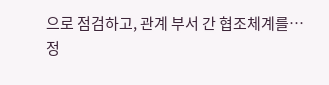으로 점검하고, 관계 부서 간 협조체계를…
정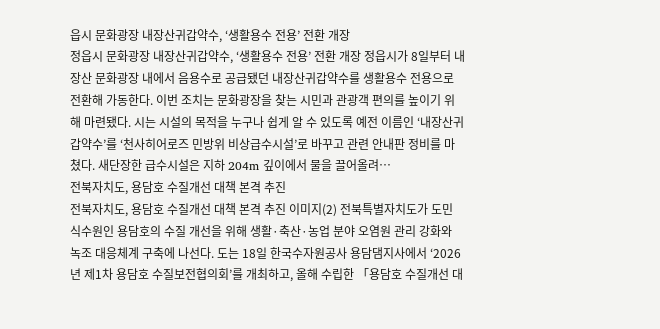읍시 문화광장 내장산귀갑약수, ‘생활용수 전용’ 전환 개장
정읍시 문화광장 내장산귀갑약수, ‘생활용수 전용’ 전환 개장 정읍시가 8일부터 내장산 문화광장 내에서 음용수로 공급됐던 내장산귀갑약수를 생활용수 전용으로 전환해 가동한다. 이번 조치는 문화광장을 찾는 시민과 관광객 편의를 높이기 위해 마련됐다. 시는 시설의 목적을 누구나 쉽게 알 수 있도록 예전 이름인 ‘내장산귀갑약수’를 ‘천사히어로즈 민방위 비상급수시설’로 바꾸고 관련 안내판 정비를 마쳤다. 새단장한 급수시설은 지하 204m 깊이에서 물을 끌어올려…
전북자치도, 용담호 수질개선 대책 본격 추진
전북자치도, 용담호 수질개선 대책 본격 추진 이미지(2) 전북특별자치도가 도민 식수원인 용담호의 수질 개선을 위해 생활·축산·농업 분야 오염원 관리 강화와 녹조 대응체계 구축에 나선다. 도는 18일 한국수자원공사 용담댐지사에서 ‘2026년 제1차 용담호 수질보전협의회’를 개최하고, 올해 수립한 「용담호 수질개선 대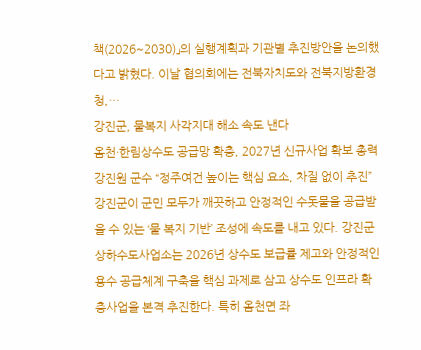책(2026~2030)」의 실행계획과 기관별 추진방안을 논의했다고 밝혔다. 이날 협의회에는 전북자치도와 전북지방환경청,…
강진군, 물복지 사각지대 해소 속도 낸다
옴천·한림상수도 공급망 확충, 2027년 신규사업 확보 총력 강진원 군수 “정주여건 높이는 핵심 요소, 차질 없이 추진” 강진군이 군민 모두가 깨끗하고 안정적인 수돗물을 공급받을 수 있는 ‘물 복지 기반’ 조성에 속도를 내고 있다. 강진군 상하수도사업소는 2026년 상수도 보급률 제고와 안정적인 용수 공급체계 구축을 핵심 과제로 삼고 상수도 인프라 확충사업을 본격 추진한다. 특히 옴천면 좌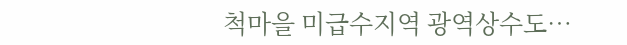척마을 미급수지역 광역상수도…